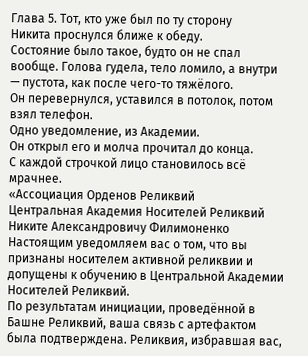Глава 5. Тот, кто уже был по ту сторону
Никита проснулся ближе к обеду.
Состояние было такое, будто он не спал вообще. Голова гудела, тело ломило, а внутри — пустота, как после чего-то тяжёлого.
Он перевернулся, уставился в потолок, потом взял телефон.
Одно уведомление, из Академии.
Он открыл его и молча прочитал до конца.
С каждой строчкой лицо становилось всё мрачнее.
«Ассоциация Орденов Реликвий
Центральная Академия Носителей Реликвий
Никите Александровичу Филимоненко
Настоящим уведомляем вас о том, что вы признаны носителем активной реликвии и допущены к обучению в Центральной Академии Носителей Реликвий.
По результатам инициации, проведённой в Башне Реликвий, ваша связь с артефактом была подтверждена. Реликвия, избравшая вас,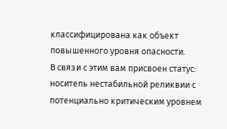классифицирована как объект повышенного уровня опасности.
В связи с этим вам присвоен статус:
носитель нестабильной реликвии с потенциально критическим уровнем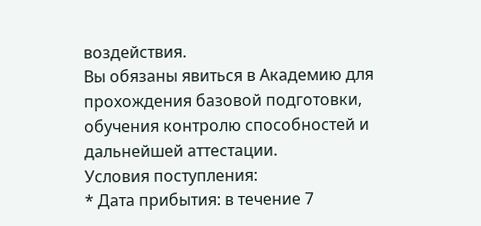воздействия.
Вы обязаны явиться в Академию для прохождения базовой подготовки, обучения контролю способностей и дальнейшей аттестации.
Условия поступления:
* Дата прибытия: в течение 7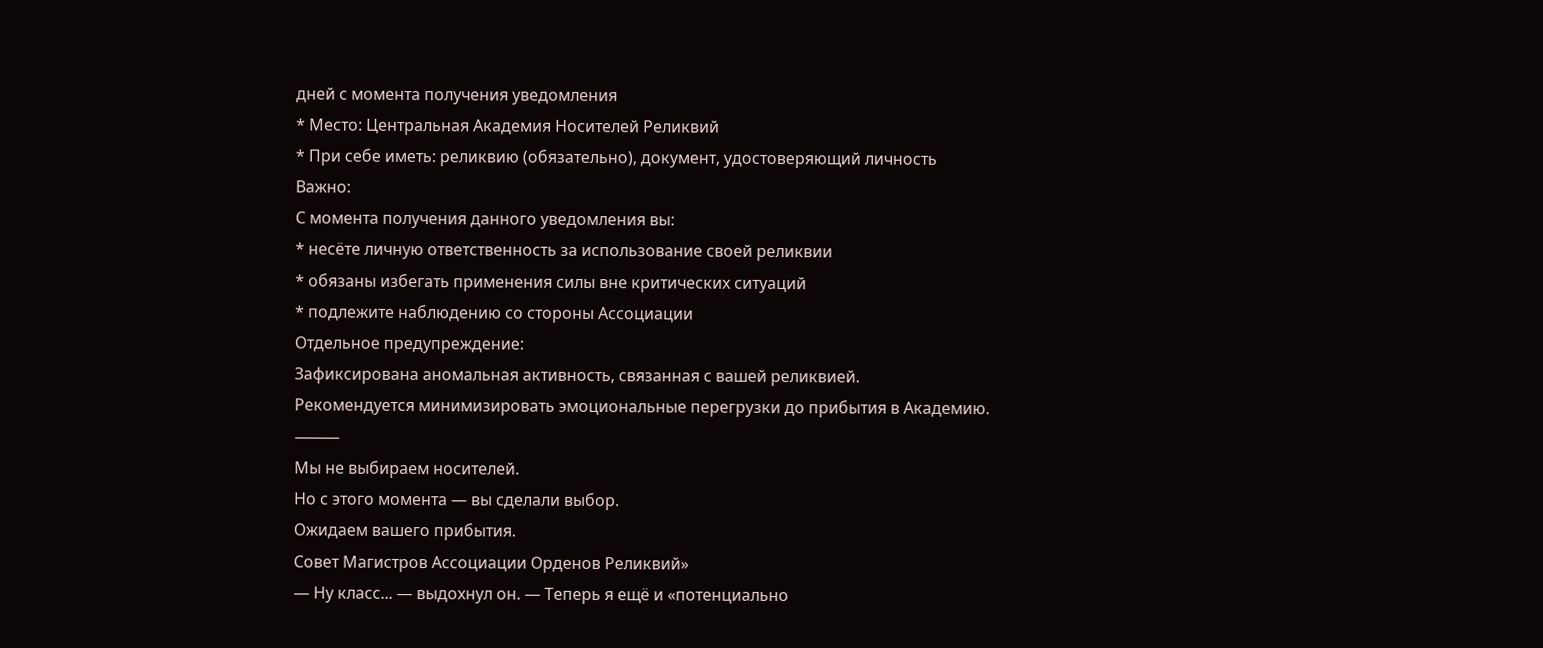дней с момента получения уведомления
* Место: Центральная Академия Носителей Реликвий
* При себе иметь: реликвию (обязательно), документ, удостоверяющий личность
Важно:
С момента получения данного уведомления вы:
* несёте личную ответственность за использование своей реликвии
* обязаны избегать применения силы вне критических ситуаций
* подлежите наблюдению со стороны Ассоциации
Отдельное предупреждение:
Зафиксирована аномальная активность, связанная с вашей реликвией.
Рекомендуется минимизировать эмоциональные перегрузки до прибытия в Академию.
⸻
Мы не выбираем носителей.
Но с этого момента — вы сделали выбор.
Ожидаем вашего прибытия.
Совет Магистров Ассоциации Орденов Реликвий»
— Ну класс... — выдохнул он. — Теперь я ещё и «потенциально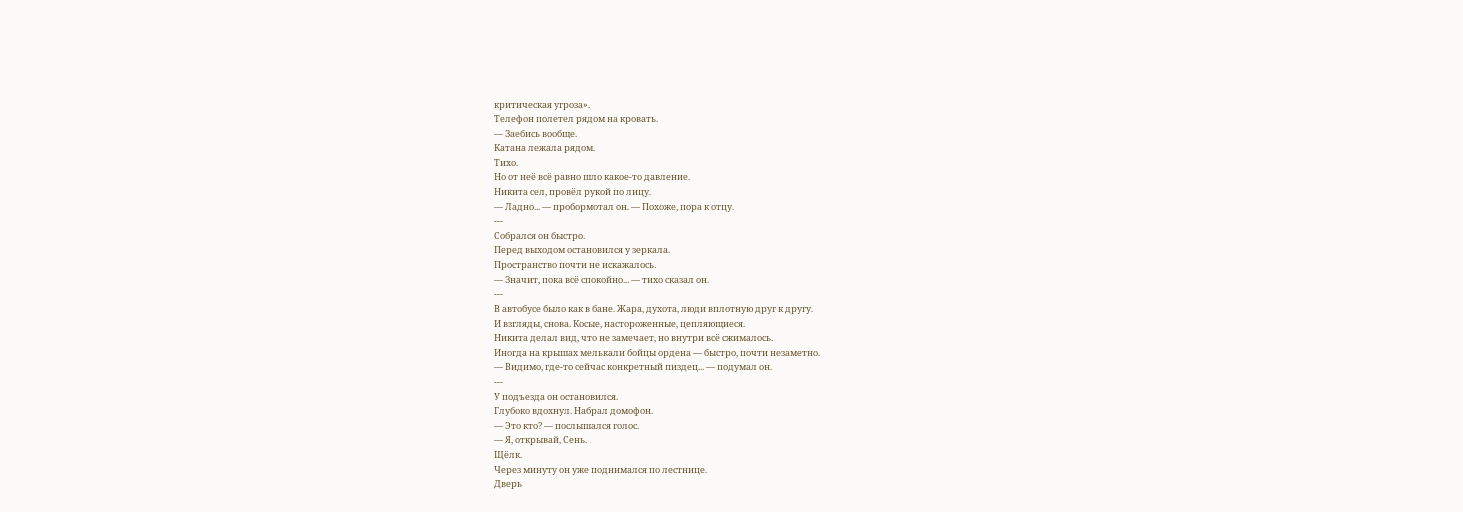критическая угроза».
Телефон полетел рядом на кровать.
— Заебись вообще.
Катана лежала рядом.
Тихо.
Но от неё всё равно шло какое-то давление.
Никита сел, провёл рукой по лицу.
— Ладно... — пробормотал он. — Похоже, пора к отцу.
---
Собрался он быстро.
Перед выходом остановился у зеркала.
Пространство почти не искажалось.
— Значит, пока всё спокойно... — тихо сказал он.
---
В автобусе было как в бане. Жара, духота, люди вплотную друг к другу.
И взгляды, снова. Косые, настороженные, цепляющиеся.
Никита делал вид, что не замечает, но внутри всё сжималось.
Иногда на крышах мелькали бойцы ордена — быстро, почти незаметно.
— Видимо, где-то сейчас конкретный пиздец... — подумал он.
---
У подъезда он остановился.
Глубоко вдохнул. Набрал домофон.
— Это кто? — послышался голос.
— Я, открывай, Сень.
Щёлк.
Через минуту он уже поднимался по лестнице.
Дверь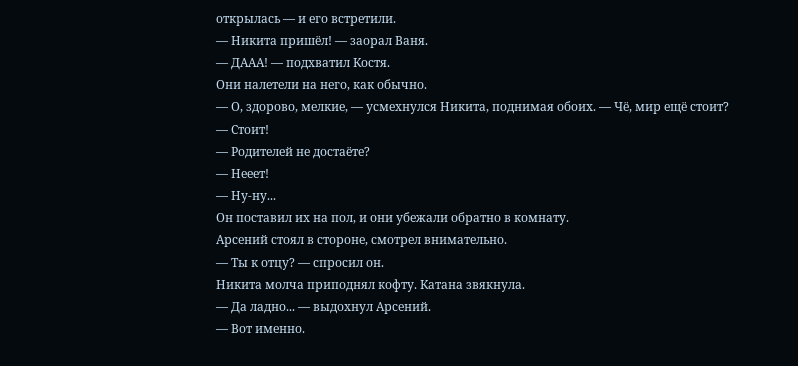открылась — и его встретили.
— Никита пришёл! — заорал Ваня.
— ДААА! — подхватил Костя.
Они налетели на него, как обычно.
— О, здорово, мелкие, — усмехнулся Никита, поднимая обоих. — Чё, мир ещё стоит?
— Стоит!
— Родителей не достаёте?
— Нееет!
— Ну-ну...
Он поставил их на пол, и они убежали обратно в комнату.
Арсений стоял в стороне, смотрел внимательно.
— Ты к отцу? — спросил он.
Никита молча приподнял кофту. Катана звякнула.
— Да ладно... — выдохнул Арсений.
— Вот именно.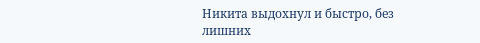Никита выдохнул и быстро, без лишних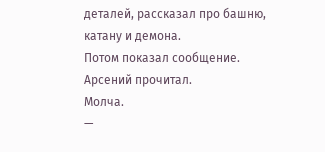деталей, рассказал про башню, катану и демона.
Потом показал сообщение.
Арсений прочитал.
Молча.
—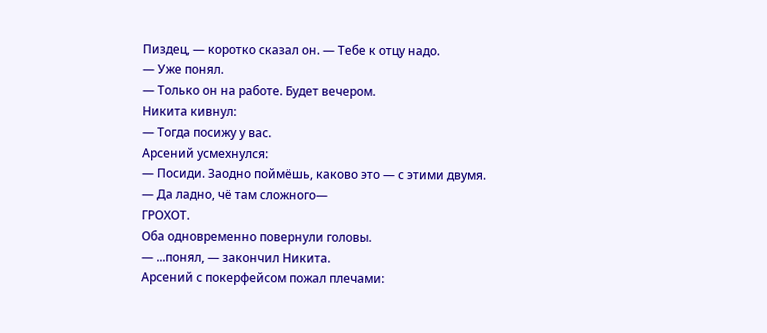Пиздец, — коротко сказал он. — Тебе к отцу надо.
— Уже понял.
— Только он на работе. Будет вечером.
Никита кивнул:
— Тогда посижу у вас.
Арсений усмехнулся:
— Посиди. Заодно поймёшь, каково это — с этими двумя.
— Да ладно, чё там сложного—
ГРОХОТ.
Оба одновременно повернули головы.
— ...понял, — закончил Никита.
Арсений с покерфейсом пожал плечами: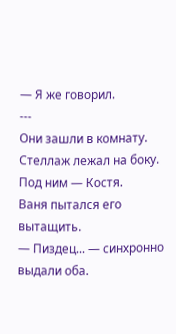— Я же говорил.
---
Они зашли в комнату.
Стеллаж лежал на боку.
Под ним — Костя.
Ваня пытался его вытащить.
— Пиздец... — синхронно выдали оба.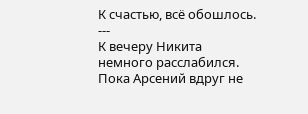К счастью, всё обошлось.
---
К вечеру Никита немного расслабился.
Пока Арсений вдруг не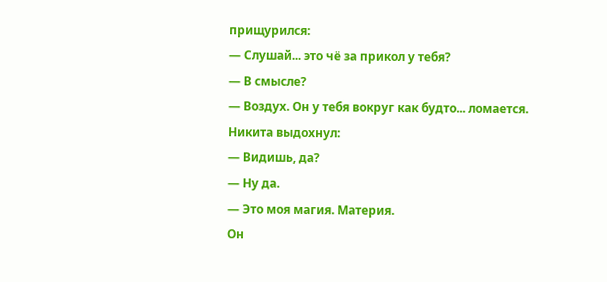прищурился:
— Слушай... это чё за прикол у тебя?
— В смысле?
— Воздух. Он у тебя вокруг как будто... ломается.
Никита выдохнул:
— Видишь, да?
— Ну да.
— Это моя магия. Материя.
Он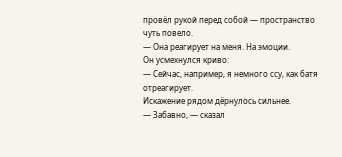провёл рукой перед собой — пространство чуть повело.
— Она реагирует на меня. На эмоции.
Он усмехнулся криво:
— Сейчас, например, я немного ссу, как батя отреагирует.
Искажение рядом дёрнулось сильнее.
— Забавно, — сказал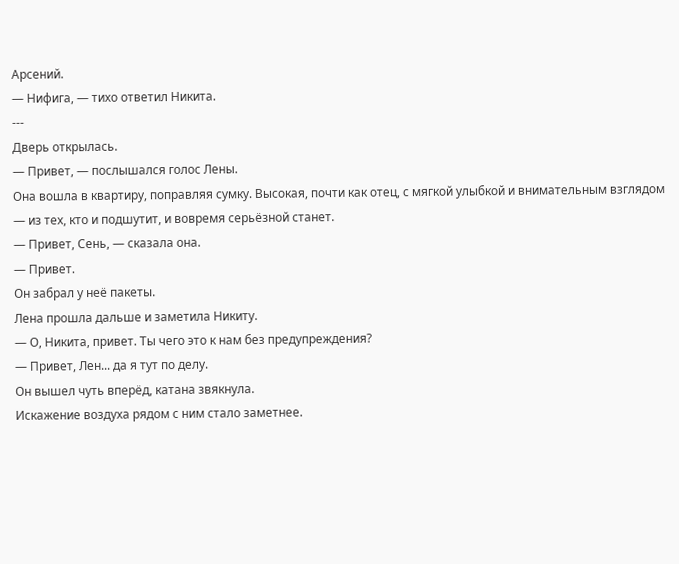Арсений.
— Нифига, — тихо ответил Никита.
---
Дверь открылась.
— Привет, — послышался голос Лены.
Она вошла в квартиру, поправляя сумку. Высокая, почти как отец, с мягкой улыбкой и внимательным взглядом — из тех, кто и подшутит, и вовремя серьёзной станет.
— Привет, Сень, — сказала она.
— Привет.
Он забрал у неё пакеты.
Лена прошла дальше и заметила Никиту.
— О, Никита, привет. Ты чего это к нам без предупреждения?
— Привет, Лен... да я тут по делу.
Он вышел чуть вперёд, катана звякнула.
Искажение воздуха рядом с ним стало заметнее.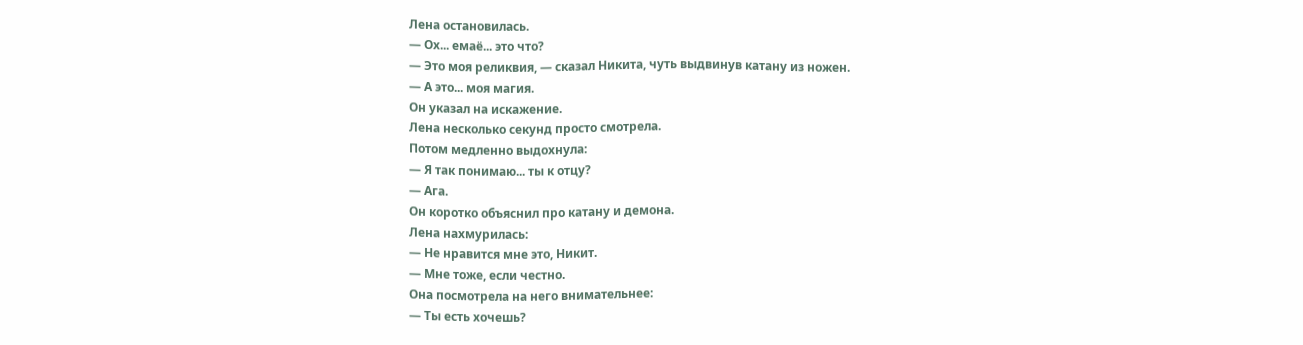Лена остановилась.
— Ох... емаё... это что?
— Это моя реликвия, — сказал Никита, чуть выдвинув катану из ножен.
— А это... моя магия.
Он указал на искажение.
Лена несколько секунд просто смотрела.
Потом медленно выдохнула:
— Я так понимаю... ты к отцу?
— Ага.
Он коротко объяснил про катану и демона.
Лена нахмурилась:
— Не нравится мне это, Никит.
— Мне тоже, если честно.
Она посмотрела на него внимательнее:
— Ты есть хочешь?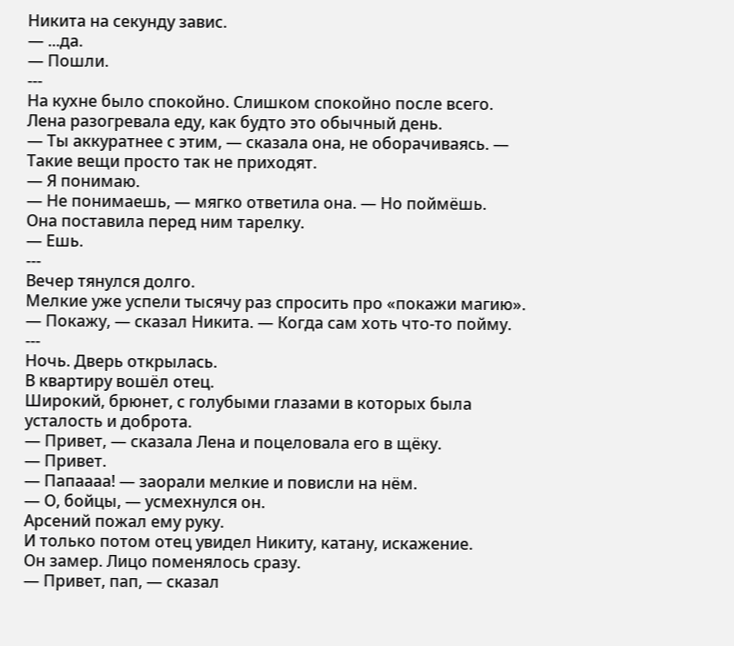Никита на секунду завис.
— ...да.
— Пошли.
---
На кухне было спокойно. Слишком спокойно после всего.
Лена разогревала еду, как будто это обычный день.
— Ты аккуратнее с этим, — сказала она, не оборачиваясь. — Такие вещи просто так не приходят.
— Я понимаю.
— Не понимаешь, — мягко ответила она. — Но поймёшь.
Она поставила перед ним тарелку.
— Ешь.
---
Вечер тянулся долго.
Мелкие уже успели тысячу раз спросить про «покажи магию».
— Покажу, — сказал Никита. — Когда сам хоть что-то пойму.
---
Ночь. Дверь открылась.
В квартиру вошёл отец.
Широкий, брюнет, с голубыми глазами в которых была усталость и доброта.
— Привет, — сказала Лена и поцеловала его в щёку.
— Привет.
— Папаааа! — заорали мелкие и повисли на нём.
— О, бойцы, — усмехнулся он.
Арсений пожал ему руку.
И только потом отец увидел Никиту, катану, искажение.
Он замер. Лицо поменялось сразу.
— Привет, пап, — сказал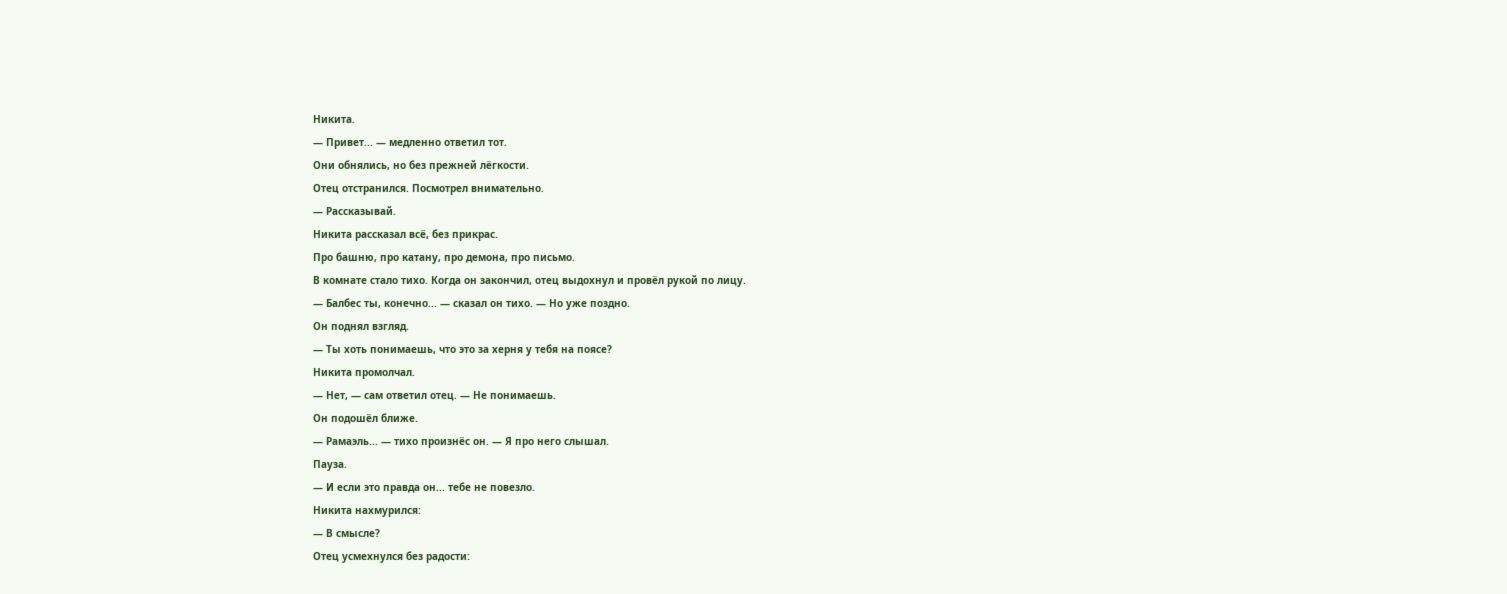Никита.
— Привет... — медленно ответил тот.
Они обнялись, но без прежней лёгкости.
Отец отстранился. Посмотрел внимательно.
— Рассказывай.
Никита рассказал всё, без прикрас.
Про башню, про катану, про демона, про письмо.
В комнате стало тихо. Когда он закончил, отец выдохнул и провёл рукой по лицу.
— Балбес ты, конечно... — сказал он тихо. — Но уже поздно.
Он поднял взгляд.
— Ты хоть понимаешь, что это за херня у тебя на поясе?
Никита промолчал.
— Нет, — сам ответил отец. — Не понимаешь.
Он подошёл ближе.
— Рамаэль... — тихо произнёс он. — Я про него слышал.
Пауза.
— И если это правда он... тебе не повезло.
Никита нахмурился:
— В смысле?
Отец усмехнулся без радости: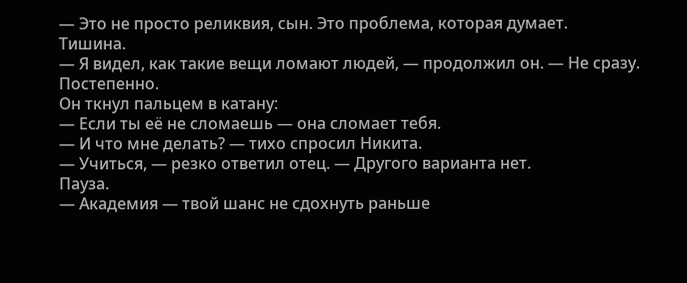— Это не просто реликвия, сын. Это проблема, которая думает.
Тишина.
— Я видел, как такие вещи ломают людей, — продолжил он. — Не сразу. Постепенно.
Он ткнул пальцем в катану:
— Если ты её не сломаешь — она сломает тебя.
— И что мне делать? — тихо спросил Никита.
— Учиться, — резко ответил отец. — Другого варианта нет.
Пауза.
— Академия — твой шанс не сдохнуть раньше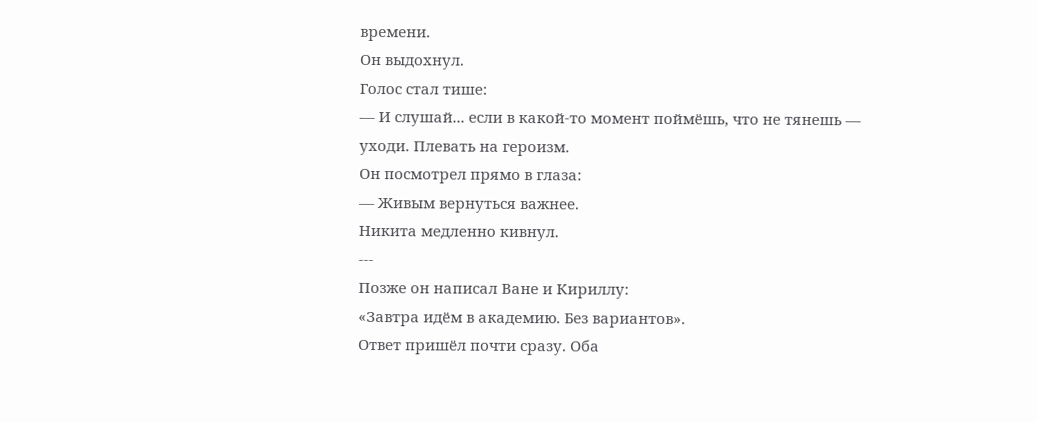времени.
Он выдохнул.
Голос стал тише:
— И слушай... если в какой-то момент поймёшь, что не тянешь — уходи. Плевать на героизм.
Он посмотрел прямо в глаза:
— Живым вернуться важнее.
Никита медленно кивнул.
---
Позже он написал Ване и Кириллу:
«Завтра идём в академию. Без вариантов».
Ответ пришёл почти сразу. Оба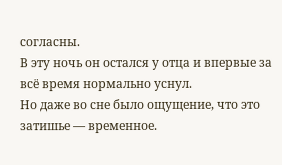согласны.
В эту ночь он остался у отца и впервые за всё время нормально уснул.
Но даже во сне было ощущение, что это затишье — временное.